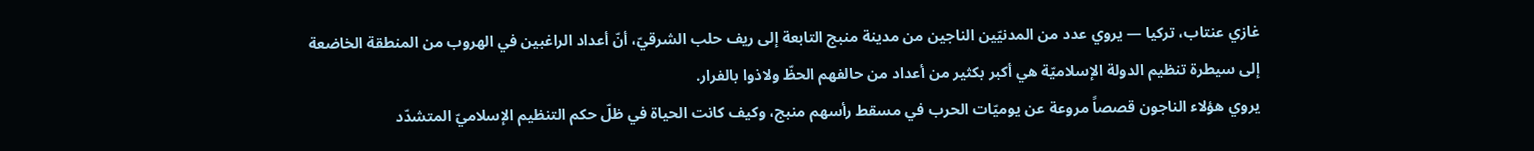غازي عنتاب، تركيا — يروي عدد من المدنيّين الناجين من مدينة منبج التابعة إلى ريف حلب الشرقيّ، أنّ أعداد الراغبين في الهروب من المنطقة الخاضعة إلى سيطرة تنظيم الدولة الإسلاميّة هي أكبر بكثير من أعداد من حالفهم الحظّ ولاذوا بالفرار.
يروي هؤلاء الناجون قصصاً مروعة عن يوميّات الحرب في مسقط رأسهم منبج، وكيف كانت الحياة في ظلّ حكم التنظيم الإسلاميّ المتشدّد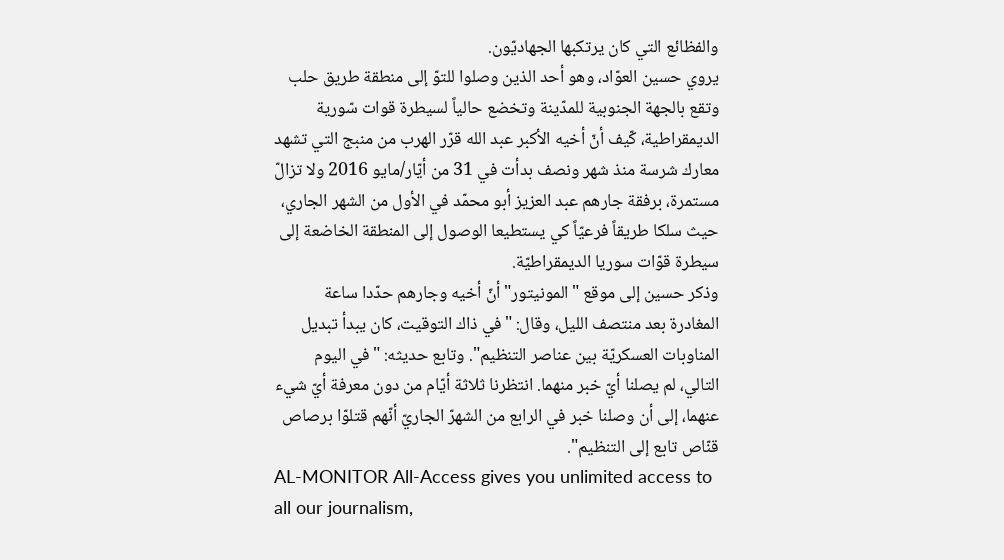والفظائع التي كان يرتكبها الجهاديّون.
يروي حسين العوّاد، وهو أحد الذين وصلوا للتوّ إلى منطقة طريق حلب وتقع بالجهة الجنوبية للمدّينة وتخضع حالياً لسيطرة قوات سّورية الديمقراطية، كّيف أنّ أخيه الأكبر عبد الله قرّر الهرب من منبج التي تشهد معارك شرسة منذ شهر ونصف بدأت في 31 من أيّار/مايو 2016 ولا تزالّ مستمرة، برفقة جارهم عبد العزيز أبو محمّد في الأول من الشهر الجاري، حيث سلكا طريقاً فرعيّاً كي يستطيعا الوصول إلى المنطقة الخاضعة إلى سيطرة قوّات سوريا الديمقراطيّة.
وذكر حسين إلى موقع "المونيتور" أنّ أخيه وجارهم حدّدا ساعة المغادرة بعد منتصف الليل، وقال: "في ذاك التوقيت، كان يبدأ تبديل المناوبات العسكريّة بين عناصر التنظيم". وتابع حديثه: "في اليوم التالي، لم يصلنا أيّ خبر منهما. انتظرنا ثلاثة أيّام من دون معرفة أيّ شيء عنهما، إلى أن وصلنا خبر في الرابع من الشهرّ الجاريّ أنّهم قتلوّا برصاص قنّاص تابع إلى التنظيم".
AL-MONITOR All-Access gives you unlimited access to all our journalism,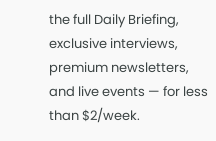the full Daily Briefing, exclusive interviews, premium newsletters, and live events — for less than $2/week.